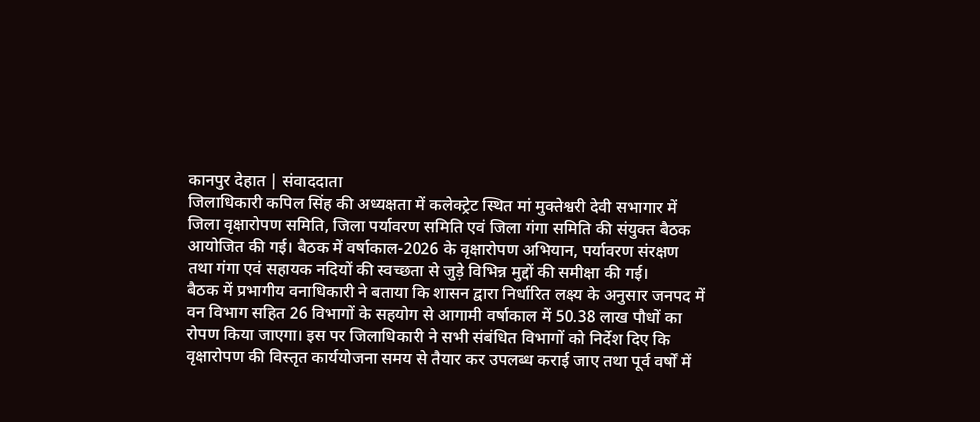कानपुर देहात | संवाददाता
जिलाधिकारी कपिल सिंह की अध्यक्षता में कलेक्ट्रेट स्थित मां मुक्तेश्वरी देवी सभागार में जिला वृक्षारोपण समिति, जिला पर्यावरण समिति एवं जिला गंगा समिति की संयुक्त बैठक आयोजित की गई। बैठक में वर्षाकाल-2026 के वृक्षारोपण अभियान, पर्यावरण संरक्षण तथा गंगा एवं सहायक नदियों की स्वच्छता से जुड़े विभिन्न मुद्दों की समीक्षा की गई।
बैठक में प्रभागीय वनाधिकारी ने बताया कि शासन द्वारा निर्धारित लक्ष्य के अनुसार जनपद में वन विभाग सहित 26 विभागों के सहयोग से आगामी वर्षाकाल में 50.38 लाख पौधों का रोपण किया जाएगा। इस पर जिलाधिकारी ने सभी संबंधित विभागों को निर्देश दिए कि वृक्षारोपण की विस्तृत कार्ययोजना समय से तैयार कर उपलब्ध कराई जाए तथा पूर्व वर्षों में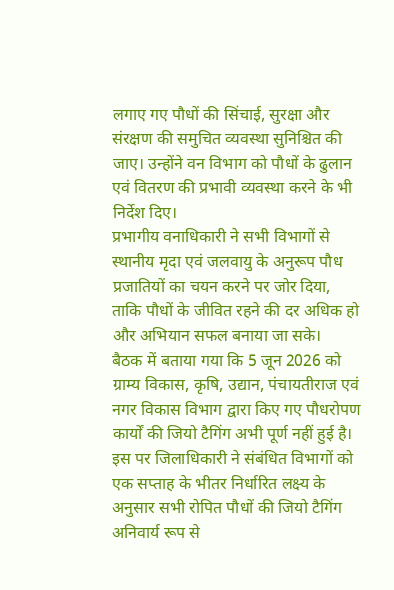लगाए गए पौधों की सिंचाई, सुरक्षा और संरक्षण की समुचित व्यवस्था सुनिश्चित की जाए। उन्होंने वन विभाग को पौधों के ढुलान एवं वितरण की प्रभावी व्यवस्था करने के भी निर्देश दिए।
प्रभागीय वनाधिकारी ने सभी विभागों से स्थानीय मृदा एवं जलवायु के अनुरूप पौध प्रजातियों का चयन करने पर जोर दिया, ताकि पौधों के जीवित रहने की दर अधिक हो और अभियान सफल बनाया जा सके।
बैठक में बताया गया कि 5 जून 2026 को ग्राम्य विकास, कृषि, उद्यान, पंचायतीराज एवं नगर विकास विभाग द्वारा किए गए पौधरोपण कार्यों की जियो टैगिंग अभी पूर्ण नहीं हुई है। इस पर जिलाधिकारी ने संबंधित विभागों को एक सप्ताह के भीतर निर्धारित लक्ष्य के अनुसार सभी रोपित पौधों की जियो टैगिंग अनिवार्य रूप से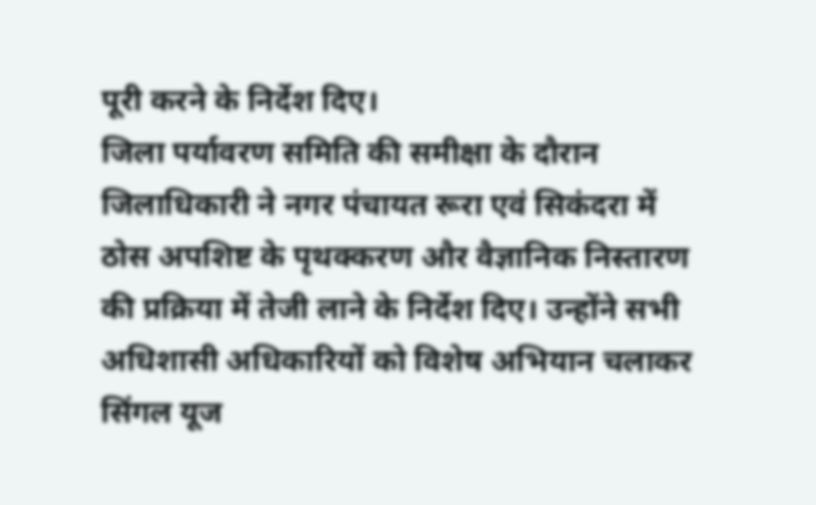पूरी करने के निर्देश दिए।
जिला पर्यावरण समिति की समीक्षा के दौरान जिलाधिकारी ने नगर पंचायत रूरा एवं सिकंदरा में ठोस अपशिष्ट के पृथक्करण और वैज्ञानिक निस्तारण की प्रक्रिया में तेजी लाने के निर्देश दिए। उन्होंने सभी अधिशासी अधिकारियों को विशेष अभियान चलाकर सिंगल यूज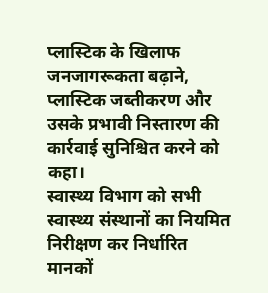प्लास्टिक के खिलाफ जनजागरूकता बढ़ाने, प्लास्टिक जब्तीकरण और उसके प्रभावी निस्तारण की कार्रवाई सुनिश्चित करने को कहा।
स्वास्थ्य विभाग को सभी स्वास्थ्य संस्थानों का नियमित निरीक्षण कर निर्धारित मानकों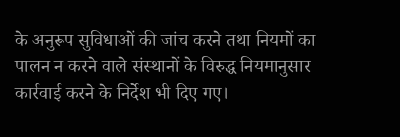के अनुरूप सुविधाओं की जांच करने तथा नियमों का पालन न करने वाले संस्थानों के विरुद्ध नियमानुसार कार्रवाई करने के निर्देश भी दिए गए।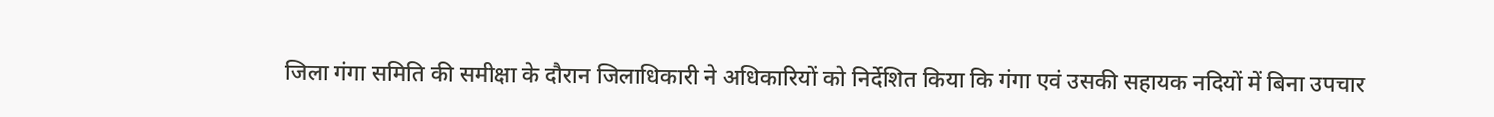जिला गंगा समिति की समीक्षा के दौरान जिलाधिकारी ने अधिकारियों को निर्देशित किया कि गंगा एवं उसकी सहायक नदियों में बिना उपचार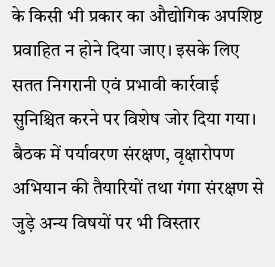के किसी भी प्रकार का औद्योगिक अपशिष्ट प्रवाहित न होने दिया जाए। इसके लिए सतत निगरानी एवं प्रभावी कार्रवाई सुनिश्चित करने पर विशेष जोर दिया गया।
बैठक में पर्यावरण संरक्षण, वृक्षारोपण अभियान की तैयारियों तथा गंगा संरक्षण से जुड़े अन्य विषयों पर भी विस्तार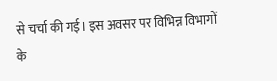से चर्चा की गई। इस अवसर पर विभिन्न विभागों के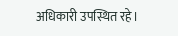अधिकारी उपस्थित रहे।